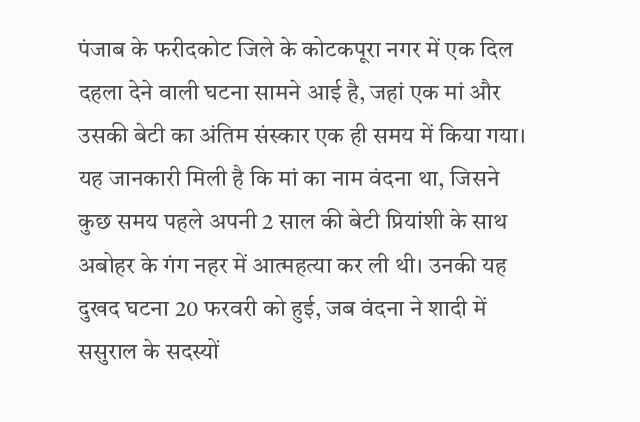पंजाब के फरीदकोट जिले के कोटकपूरा नगर में एक दिल दहला देने वाली घटना सामने आई है, जहां एक मां और उसकी बेटी का अंतिम संस्कार एक ही समय में किया गया। यह जानकारी मिली है कि मां का नाम वंदना था, जिसने कुछ समय पहले अपनी 2 साल की बेटी प्रियांशी के साथ अबोहर के गंग नहर में आत्महत्या कर ली थी। उनकी यह दुखद घटना 20 फरवरी को हुई, जब वंदना ने शादी में ससुराल के सदस्यों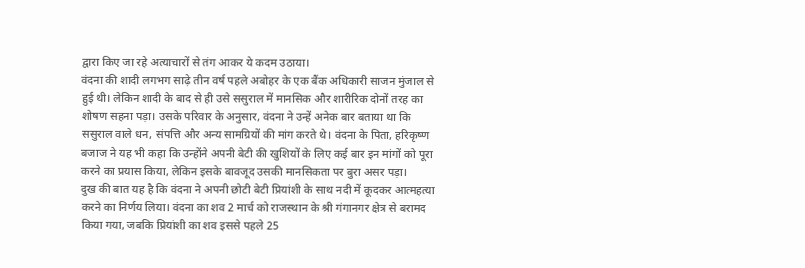द्वारा किए जा रहे अत्याचारों से तंग आकर ये कदम उठाया।
वंदना की शादी लगभग साढ़े तीन वर्ष पहले अबोहर के एक बैंक अधिकारी साजन मुंजाल से हुई थी। लेकिन शादी के बाद से ही उसे ससुराल में मानसिक और शारीरिक दोनों तरह का शोषण सहना पड़ा। उसके परिवार के अनुसार, वंदना ने उन्हें अनेक बार बताया था कि ससुराल वाले धन, संपत्ति और अन्य सामग्रियों की मांग करते थे। वंदना के पिता, हरिकृष्ण बजाज ने यह भी कहा कि उन्होंने अपनी बेटी की खुशियों के लिए कई बार इन मांगों को पूरा करने का प्रयास किया, लेकिन इसके बावजूद उसकी मानसिकता पर बुरा असर पड़ा।
दुख की बात यह है कि वंदना ने अपनी छोटी बेटी प्रियांशी के साथ नदी में कूदकर आत्महत्या करने का निर्णय लिया। वंदना का शव 2 मार्च को राजस्थान के श्री गंगानगर क्षेत्र से बरामद किया गया, जबकि प्रियांशी का शव इससे पहले 25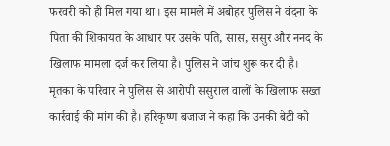फरवरी को ही मिल गया था। इस मामले में अबोहर पुलिस ने वंदना के पिता की शिकायत के आधार पर उसके पति, सास, ससुर और ननद के खिलाफ मामला दर्ज कर लिया है। पुलिस ने जांच शुरू कर दी है।
मृतका के परिवार ने पुलिस से आरोपी ससुराल वालों के खिलाफ सख्त कार्रवाई की मांग की है। हरिकृष्ण बजाज ने कहा कि उनकी बेटी को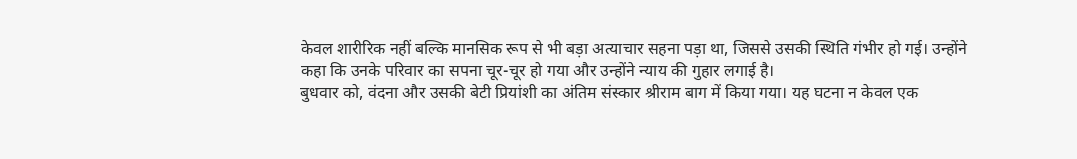केवल शारीरिक नहीं बल्कि मानसिक रूप से भी बड़ा अत्याचार सहना पड़ा था, जिससे उसकी स्थिति गंभीर हो गई। उन्होंने कहा कि उनके परिवार का सपना चूर-चूर हो गया और उन्होंने न्याय की गुहार लगाई है।
बुधवार को, वंदना और उसकी बेटी प्रियांशी का अंतिम संस्कार श्रीराम बाग में किया गया। यह घटना न केवल एक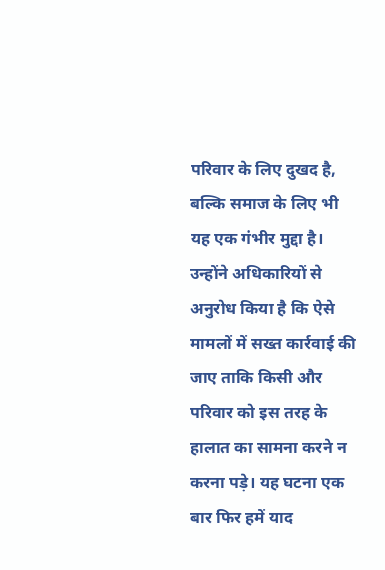परिवार के लिए दुखद है, बल्कि समाज के लिए भी यह एक गंभीर मुद्दा है। उन्होंने अधिकारियों से अनुरोध किया है कि ऐसे मामलों में सख्त कार्रवाई की जाए ताकि किसी और परिवार को इस तरह के हालात का सामना करने न करना पड़े। यह घटना एक बार फिर हमें याद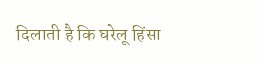दिलाती है कि घरेलू हिंसा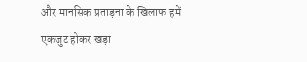और मानसिक प्रताड़ना के खिलाफ हमें एकजुट होकर खड़ा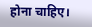होना चाहिए।